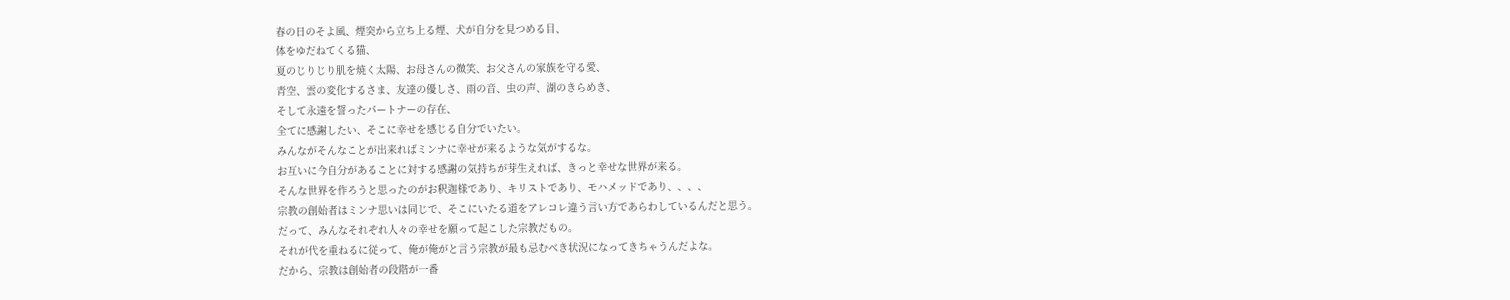春の日のそよ風、煙突から立ち上る煙、犬が自分を見つめる目、
体をゆだねてくる猫、
夏のじりじり肌を焼く太陽、お母さんの微笑、お父さんの家族を守る愛、
青空、雲の変化するさま、友達の優しさ、雨の音、虫の声、湖のきらめき、
そして永遠を誓ったパートナーの存在、
全てに感謝したい、そこに幸せを感じる自分でいたい。
みんながそんなことが出来ればミンナに幸せが来るような気がするな。
お互いに今自分があることに対する感謝の気持ちが芽生えれば、きっと幸せな世界が来る。
そんな世界を作ろうと思ったのがお釈迦様であり、キリストであり、モハメッドであり、、、、
宗教の創始者はミンナ思いは同じで、そこにいたる道をアレコレ違う言い方であらわしているんだと思う。
だって、みんなそれぞれ人々の幸せを願って起こした宗教だもの。
それが代を重ねるに従って、俺が俺がと言う宗教が最も忌むべき状況になってきちゃうんだよな。
だから、宗教は創始者の段階が一番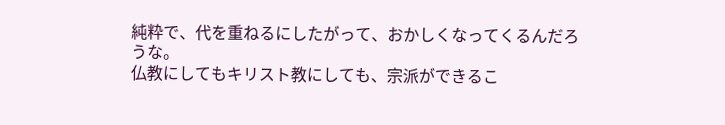純粋で、代を重ねるにしたがって、おかしくなってくるんだろうな。
仏教にしてもキリスト教にしても、宗派ができるこ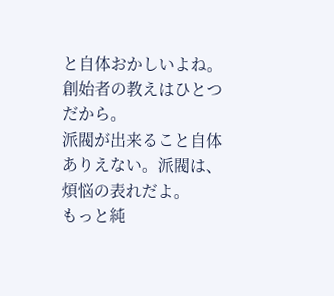と自体おかしいよね。
創始者の教えはひとつだから。
派閥が出来ること自体ありえない。派閥は、煩悩の表れだよ。
もっと純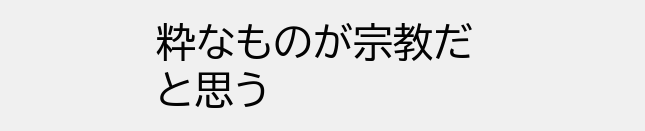粋なものが宗教だと思う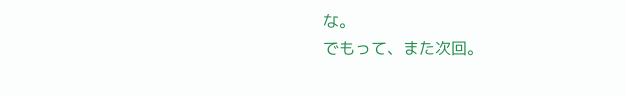な。
でもって、また次回。